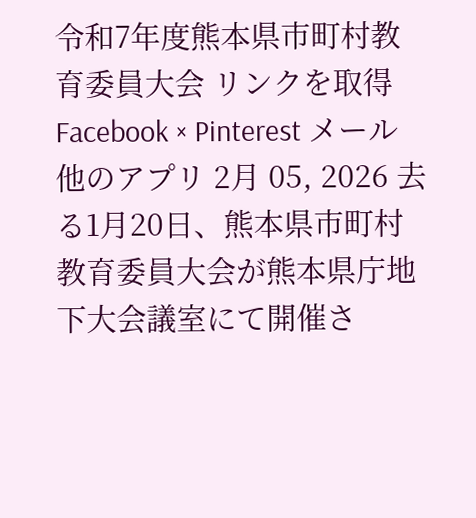令和7年度熊本県市町村教育委員大会 リンクを取得 Facebook × Pinterest メール 他のアプリ 2月 05, 2026 去る1月20日、熊本県市町村教育委員大会が熊本県庁地下大会議室にて開催さ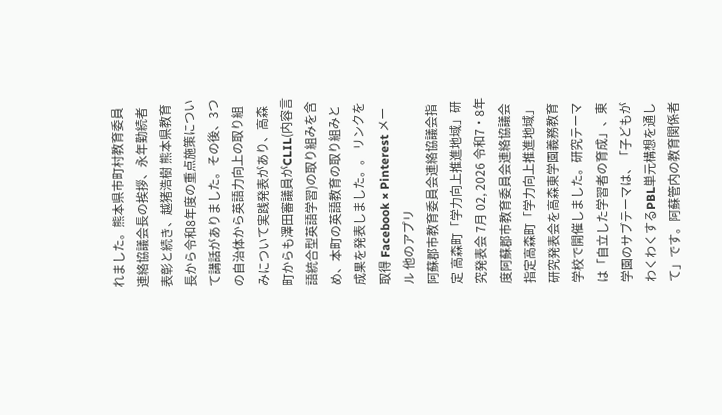れました。熊本県市町村教育委員連絡協議会長の挨拶、永年勤続者表彰と続き、越猪浩樹 熊本県教育長から令和8年度の重点施策について講話がありました。その後、3つの自治体から英語力向上の取り組みについて実践発表があり、高森町からも澤田審議員がCLIL(内容言語統合型英語学習)の取り組みを含め、本町の英語教育の取り組みと成果を発表しました。。 リンクを取得 Facebook × Pinterest メール 他のアプリ
阿蘇郡市教育委員会連絡協議会指定 高森町「学力向上推進地域」研究発表会 7月 02, 2026 令和7・8年度阿蘇郡市教育委員会連絡協議会指定高森町「学力向上推進地域」研究発表会を高森東学園義務教育学校で開催しました。研究テーマは「自立した学習者の育成」、東学園のサブテーマは、「子どもがわくわくするPBL単元構想を通して」です。阿蘇管内の教育関係者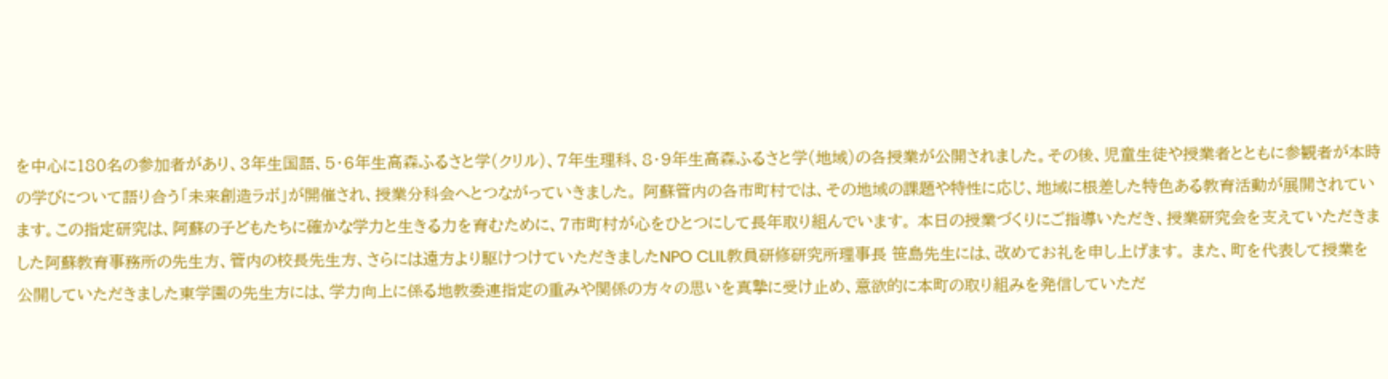を中心に180名の参加者があり、3年生国語、5・6年生高森ふるさと学(クリル)、7年生理科、8・9年生高森ふるさと学(地域)の各授業が公開されました。その後、児童生徒や授業者とともに参観者が本時の学びについて語り合う「未来創造ラボ」が開催され、授業分科会へとつながっていきました。 阿蘇管内の各市町村では、その地域の課題や特性に応じ、地域に根差した特色ある教育活動が展開されています。この指定研究は、阿蘇の子どもたちに確かな学力と生きる力を育むために、7市町村が心をひとつにして長年取り組んでいます。 本日の授業づくりにご指導いただき、授業研究会を支えていただきました阿蘇教育事務所の先生方、管内の校長先生方、さらには遠方より駆けつけていただきましたNPO CLIL教員研修研究所理事長 笹島先生には、改めてお礼を申し上げます。 また、町を代表して授業を公開していただきました東学園の先生方には、学力向上に係る地教委連指定の重みや関係の方々の思いを真摯に受け止め、意欲的に本町の取り組みを発信していただ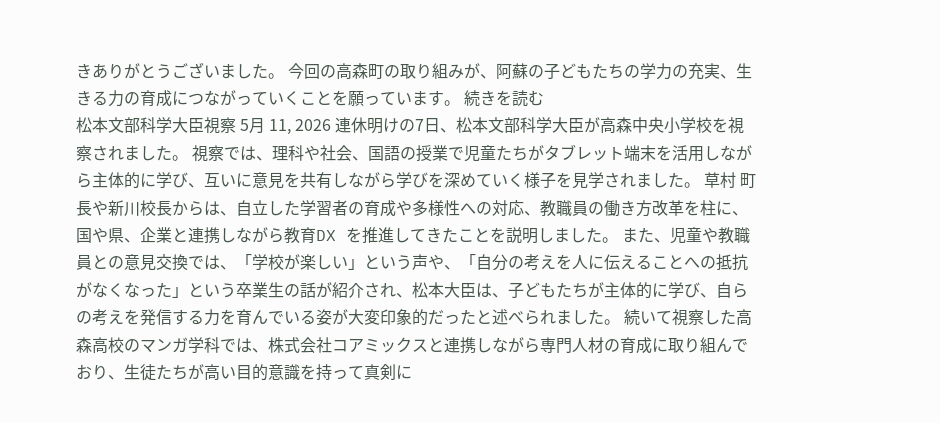きありがとうございました。 今回の高森町の取り組みが、阿蘇の子どもたちの学力の充実、生きる力の育成につながっていくことを願っています。 続きを読む
松本文部科学大臣視察 5月 11, 2026 連休明けの7日、松本文部科学大臣が高森中央小学校を視察されました。 視察では、理科や社会、国語の授業で児童たちがタブレット端末を活用しながら主体的に学び、互いに意見を共有しながら学びを深めていく様子を見学されました。 草村 町長や新川校長からは、自立した学習者の育成や多様性への対応、教職員の働き方改革を柱に、国や県、企業と連携しながら教育DX を推進してきたことを説明しました。 また、児童や教職員との意見交換では、「学校が楽しい」という声や、「自分の考えを人に伝えることへの抵抗がなくなった」という卒業生の話が紹介され、松本大臣は、子どもたちが主体的に学び、自らの考えを発信する力を育んでいる姿が大変印象的だったと述べられました。 続いて視察した高森高校のマンガ学科では、株式会社コアミックスと連携しながら専門人材の育成に取り組んでおり、生徒たちが高い目的意識を持って真剣に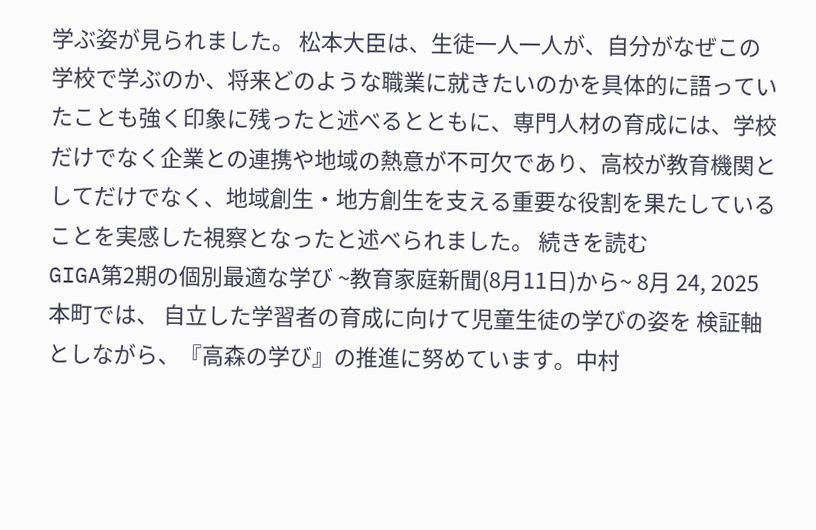学ぶ姿が見られました。 松本大臣は、生徒一人一人が、自分がなぜこの学校で学ぶのか、将来どのような職業に就きたいのかを具体的に語っていたことも強く印象に残ったと述べるとともに、専門人材の育成には、学校だけでなく企業との連携や地域の熱意が不可欠であり、高校が教育機関としてだけでなく、地域創生・地方創生を支える重要な役割を果たしていることを実感した視察となったと述べられました。 続きを読む
GIGA第2期の個別最適な学び ~教育家庭新聞(8月11日)から~ 8月 24, 2025 本町では、 自立した学習者の育成に向けて児童生徒の学びの姿を 検証軸としながら、『高森の学び』の推進に努めています。中村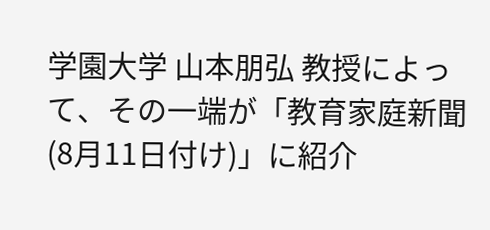学園大学 山本朋弘 教授によって、その一端が「教育家庭新聞(8月11日付け)」に紹介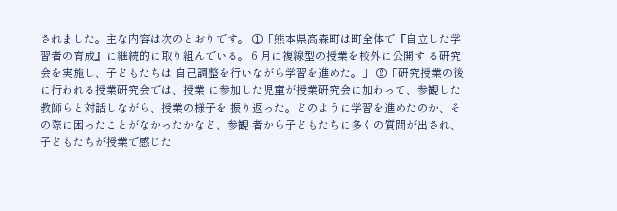されました。主な内容は次のとおりです。 ①「熊本県高森町は町全体で『自立した学習者の育成』に継続的に取り組んでいる。 6 月に複線型の授業を校外に公開す る研究会を実施し、子どもたちは 自己調整を行いながら学習を進めた。」 ②「研究授業の後に行われる授業研究会では、授業 に参加した児童が授業研究会に加わって、参観した教師らと対話しながら、授業の様子を 振り返った。どのように学習を進めたのか、その際に困ったことがなかったかなど、参観 者から子どもたちに多くの質問が出され、子どもたちが授業で感じた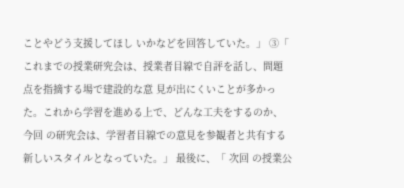ことやどう支援してほし いかなどを回答していた。」 ③「 これまでの授業研究会は、授業者目線で自評を話し、問題点を指摘する場で建設的な意 見が出にくいことが多かった。これから学習を進める上で、どんな工夫をするのか、今回 の研究会は、学習者目線での意見を参観者と共有する新しいスタイルとなっていた。」 最後に、「 次回 の授業公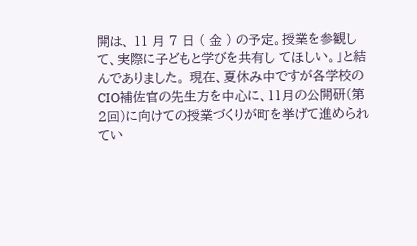開は、 11 月 7 日 ( 金 ) の予定。授業を参観して、実際に子どもと学びを共有し てほしい。」と結んでありました。 現在、夏休み中ですが各学校のCIO補佐官の先生方を中心に、11月の公開研(第2回)に向けての授業づくりが町を挙げて進められてい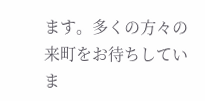ます。多くの方々の来町をお待ちしていま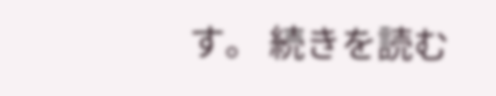す。 続きを読む